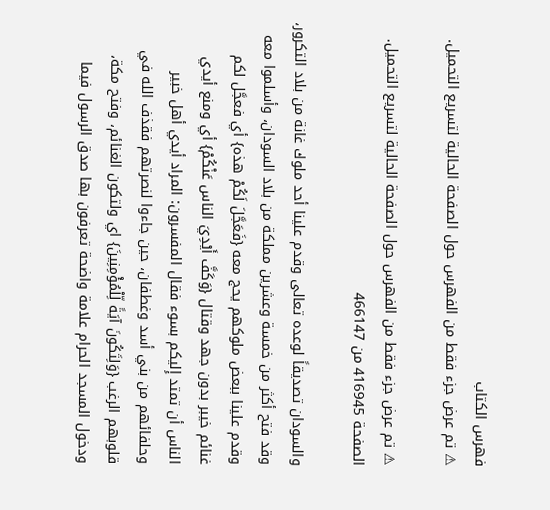فهرس الكتاب
⚠ تم عرض جزء فقط من الفهرس حول الصفحة الحالية لتسريع التحميل.

⚠ تم عرض جزء فقط من الفهرس حول الصفحة الحالية لتسريع التحميل.
الصفحة 416945 من 466147

والسودان تصديقاً لوعده تعالى وقدم علينا أحد ملوك غانة من بلاد التكرور، وقد فتح أكثر من خمسة وعشرين مملكة من بلاد السودان، وأسلموا معه وقدم علينا ببعض ملوكهم يحج معه {فَعَجَّلَ لَكُمْ هذه} أي فعجَّل لكم غنائم خيبر بدون جهد وقتال {وَكَفَّ أَيْدِيَ الناس عَنْكُمْ} أي ومنع أيدي الناس أن تمتد إِليكم بسوء فقال المفسرون: المراد أيدي أهل خبير وحلفائهم من بني أسد وغطفان، حين جاءوا لنصرتهم فقذف الله في قلوبهم الرغب {وَلِتَكُونَ آيَةً لِّلْمُؤْمِنِينَ} اي ولتكون الغنائم، وفتح مكة، ودخول المسجد الحرام علامة واضحة تعرفون بها صدق الرسول فيما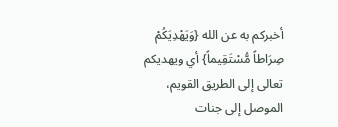أخبركم به عن الله {وَيَهْدِيَكُمْ صِرَاطاً مُّسْتَقِيماً} أي ويهديكم تعالى إلى الطريق القويم، الموصل إلى جنات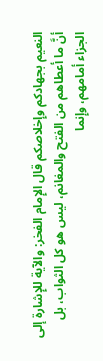النعيم بجهادكم وإِخلاصكم قال الإِمام الفخر: والآية للإِشارة إلى أنَّ ما أعطاهم من الفتح والمغانم، ليس هو كل الثواب، بل الجزاء أمامهم، وإِنما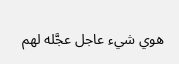هوي شيء عاجل عجَّله لهم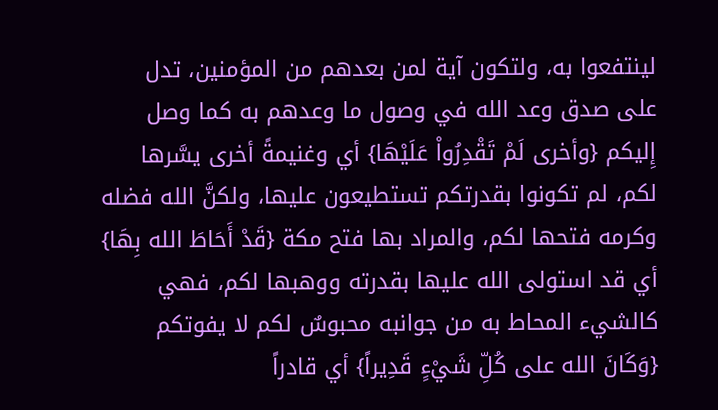لينتفعوا به، ولتكون آية لمن بعدهم من المؤمنين، تدل على صدق وعد الله في وصول ما وعدهم به كما وصل إِليكم {وأخرى لَمْ تَقْدِرُواْ عَلَيْهَا} أي وغنيمةً أخرى يسَّرها لكم، لم تكونوا بقدرتكم تستطيعون عليها، ولكنَّ الله فضله وكرمه فتحها لكم، والمراد بها فتح مكة {قَدْ أَحَاطَ الله بِهَا} أي قد استولى الله عليها بقدرته ووهبها لكم، فهي كالشيء المحاط به من جوانبه محبوسٌ لكم لا يفوتكم {وَكَانَ الله على كُلِّ شَيْءٍ قَدِيراً} أي قادراً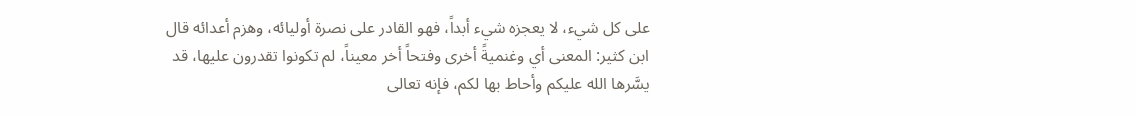على كل شيء، لا يعجزه شيء أبداً، فهو القادر على نصرة أوليائه، وهزم أعدائه قال ابن كثير: المعنى أي وغنميةً أخرى وفتحاً أخر معيناً، لم تكونوا تقدرون عليها، قد يسَّرها الله عليكم وأحاط بها لكم، فإنه تعالى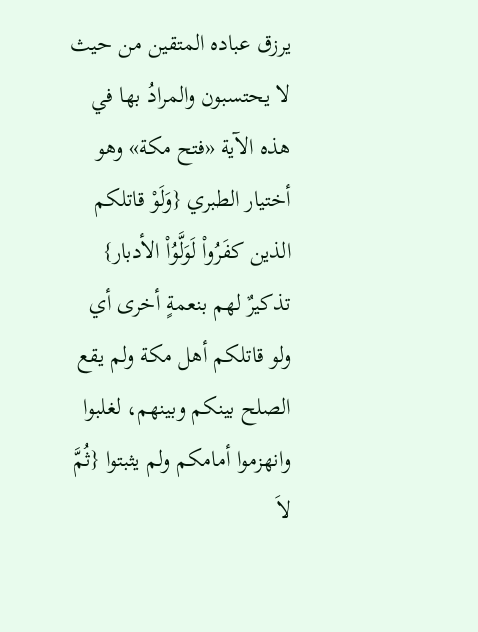يرزق عباده المتقين من حيث لا يحتسبون والمرادُ بها في هذه الآية «فتح مكة» وهو أختيار الطبري {وَلَوْ قاتلكم الذين كفَرُواْ لَوَلَّوُاْ الأدبار} تذكيرٌ لهم بنعمةٍ أخرى أي ولو قاتلكم أهل مكة ولم يقع الصلح بينكم وبينهم، لغلبوا وانهزموا أمامكم ولم يثبتوا {ثُمَّ لاَ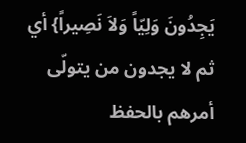يَجِدُونَ وَلِيّاً وَلاَ نَصِيراً} أي ثم لا يجدون من يتولّى أمرهم بالحفظ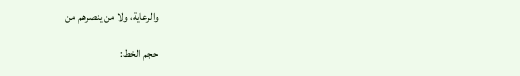والرعاية، ولا من ينصرهم من

حجم الخط: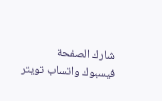شارك الصفحة
فيسبوك واتساب تويتر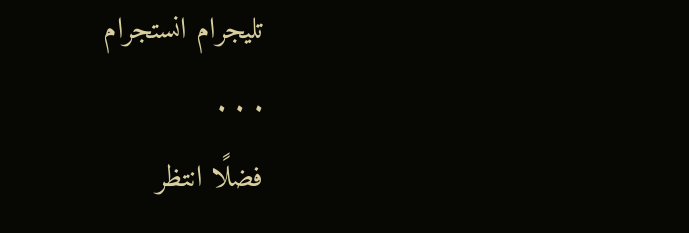تليجرام انستجرام
. . .
فضلًا انتظر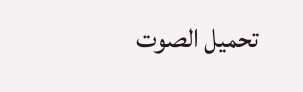تحميل الصوت